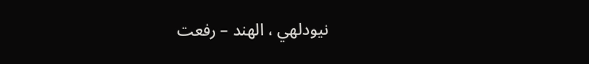نيودلهي ، الهند – رفعت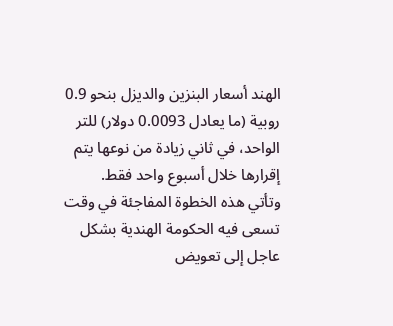الهند أسعار البنزين والديزل بنحو 0.9 روبية (ما يعادل 0.0093 دولار) للتر الواحد، في ثاني زيادة من نوعها يتم إقرارها خلال أسبوع واحد فقط.
وتأتي هذه الخطوة المفاجئة في وقت تسعى فيه الحكومة الهندية بشكل عاجل إلى تعويض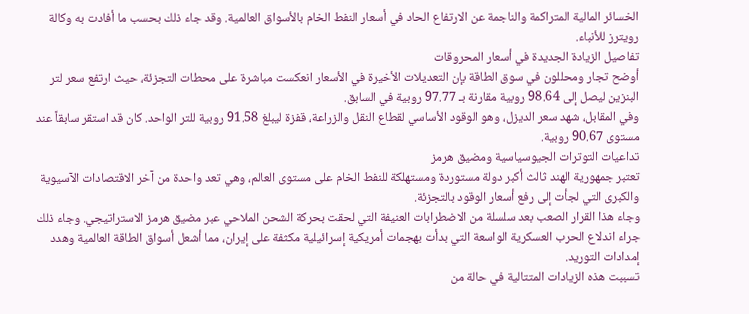الخسائر المالية المتراكمة والناجمة عن الارتفاع الحاد في أسعار النفط الخام بالأسواق العالمية. وقد جاء ذلك بحسب ما أفادت به وكالة رويترز للأنباء.
تفاصيل الزيادة الجديدة في أسعار المحروقات
أوضح تجار ومحللون في سوق الطاقة بإن التعديلات الأخيرة في الأسعار انعكست مباشرة على محطات التجزئة، حيث ارتفع سعر لتر البنزين ليصل إلى 98.64 روبية مقارنة بـ 97.77 روبية في السابق.
وفي المقابل، شهد سعر الديزل، وهو الوقود الأساسي لقطاع النقل والزراعة، قفزة ليبلغ 91.58 روبية للتر الواحد. كان قد استقر سابقاً عند مستوى 90.67 روبية.
تداعيات التوترات الجيوسياسية ومضيق هرمز
تعتبر جمهورية الهند ثالث أكبر دولة مستوردة ومستهلكة للنفط الخام على مستوى العالم، وهي تعد واحدة من آخر الاقتصادات الآسيوية والكبرى التي لجأت إلى رفع أسعار الوقود بالتجزئة.
وجاء هذا القرار الصعب بعد سلسلة من الاضطرابات العنيفة التي لحقت بحركة الشحن الملاحي عبر مضيق هرمز الاستراتيجي. وجاء ذلك جراء اندلاع الحرب العسكرية الواسعة التي بدأت بهجمات أمريكية إسرائيلية مكثفة على إيران، مما أشعل أسواق الطاقة العالمية وهدد إمدادات التوريد.
تسببت هذه الزيادات المتتالية في حالة من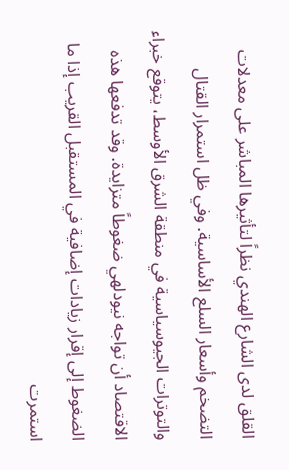القلق لدى الشارع الهندي نظراً لتأثيرها المباشر على معدلات التضخم وأسعار السلع الأساسية. وفي ظل استمرار القتال والتوترات الجيوسياسية في منطقة الشرق الأوسط، يتوقع خبراء الاقتصاد أن تواجه نيودلهي ضغوطاً متزايدة. وقد تدفعها هذه الضغوط إلى إقرار زيادات إضافية في المستقبل القريب إذا ما استمرت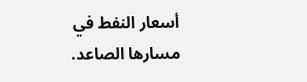أسعار النفط في مسارها الصاعد.